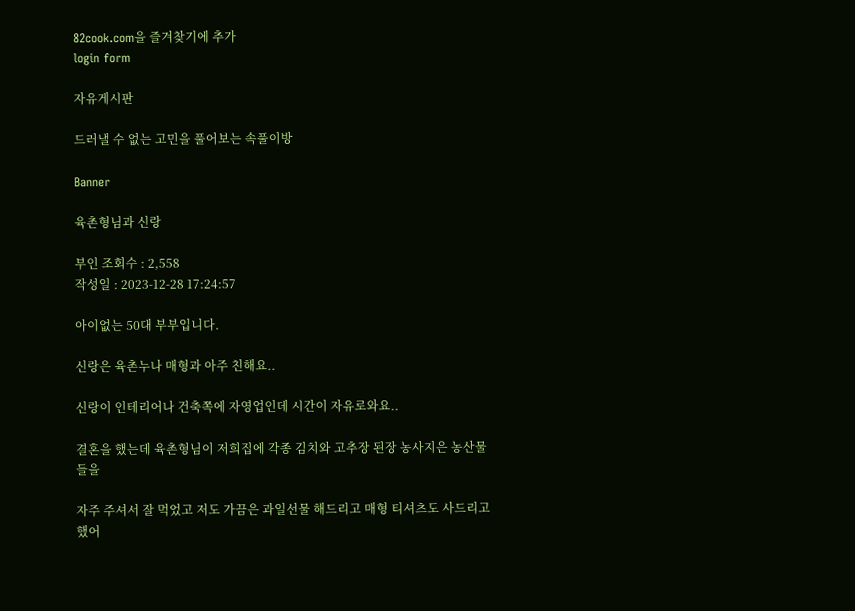82cook.com을 즐겨찾기에 추가
login form

자유게시판

드러낼 수 없는 고민을 풀어보는 속풀이방

Banner

육촌형님과 신랑

부인 조회수 : 2,558
작성일 : 2023-12-28 17:24:57

아이없는 50대 부부입니다.

신랑은 육촌누나 매형과 아주 친해요..

신랑이 인테리어나 건축쪽에 자영업인데 시간이 자유로와요..

결혼을 했는데 육촌형님이 저희집에 각종 김치와 고추장 된장 농사지은 농산물들을

자주 주셔서 잘 먹었고 저도 가끔은 과일선물 해드리고 매형 티셔츠도 사드리고 했어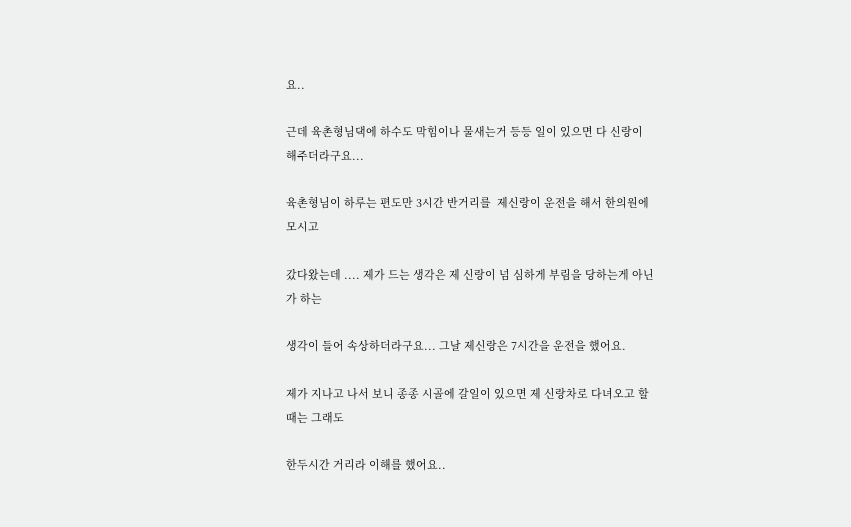요..

근데 육촌형님댁에 하수도 막힘이나 물새는거 등등 일이 있으면 다 신랑이 해주더라구요...

육촌형님이 하루는 편도만 3시간 반거리를  제신랑이 운전을 해서 한의원에 모시고

갔다왔는데 .... 제가 드는 생각은 제 신랑이 넘 심하게 부림을 당하는게 아닌가 하는

생각이 들어 속상하더라구요... 그날 제신랑은 7시간을 운전을 했어요.

제가 지나고 나서 보니 종종 시골에 갈일이 있으면 제 신랑차로 다녀오고 할때는 그래도

한두시간 거리라 이해를 했어요..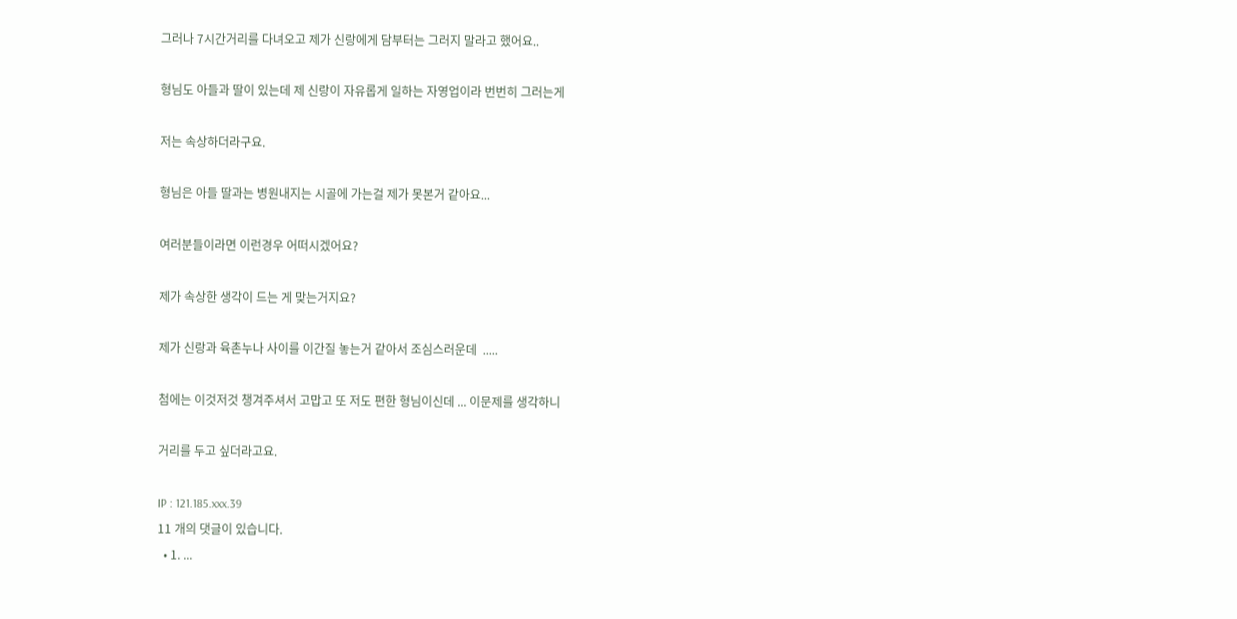그러나 7시간거리를 다녀오고 제가 신랑에게 담부터는 그러지 말라고 했어요..

형님도 아들과 딸이 있는데 제 신랑이 자유롭게 일하는 자영업이라 번번히 그러는게

저는 속상하더라구요.

형님은 아들 딸과는 병원내지는 시골에 가는걸 제가 못본거 같아요...

여러분들이라면 이런경우 어떠시겠어요?

제가 속상한 생각이 드는 게 맞는거지요?

제가 신랑과 육촌누나 사이를 이간질 놓는거 같아서 조심스러운데  .....

첨에는 이것저것 챙겨주셔서 고맙고 또 저도 편한 형님이신데 ... 이문제를 생각하니

거리를 두고 싶더라고요.

IP : 121.185.xxx.39
11 개의 댓글이 있습니다.
  • 1. ...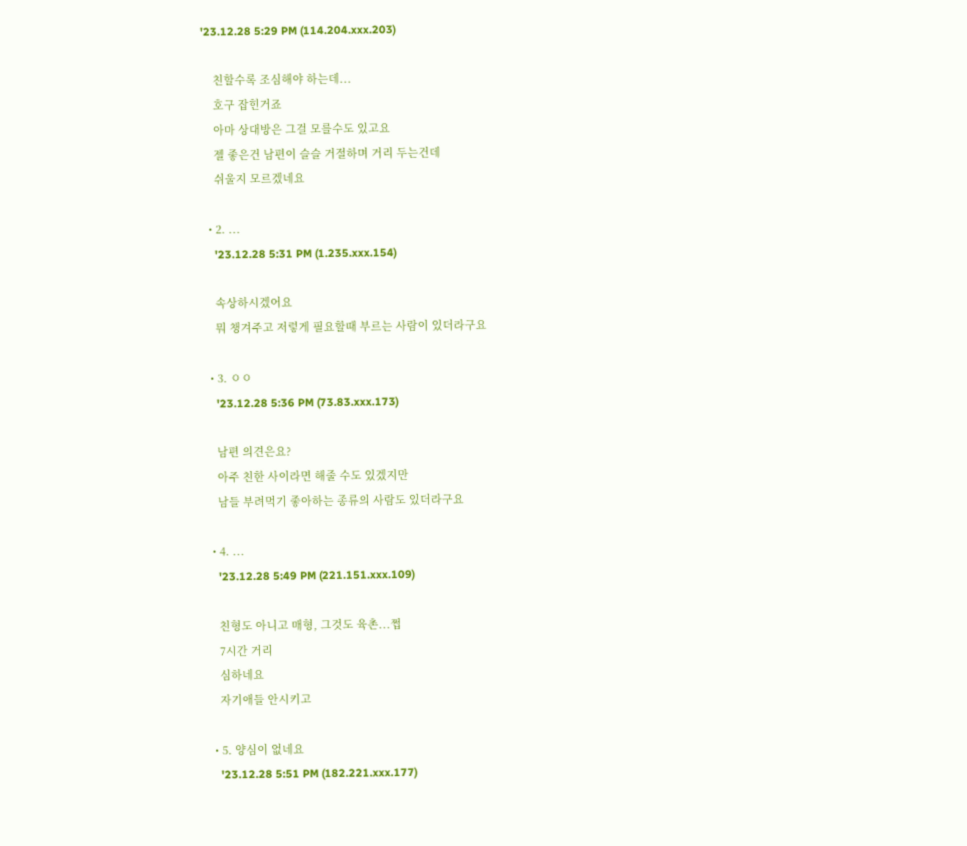'23.12.28 5:29 PM (114.204.xxx.203)

    친할수록 조심해야 하는데...
    호구 잡힌거죠
    아마 상대방은 그걸 모를수도 있고요
    젤 좋은건 남편이 슬슬 거절하며 거리 두는건데
    쉬울지 모르겠네요

  • 2. ...
    '23.12.28 5:31 PM (1.235.xxx.154)

    속상하시겠어요
    뭐 챙겨주고 저렇게 필요할때 부르는 사람이 있더라구요

  • 3. ㅇㅇ
    '23.12.28 5:36 PM (73.83.xxx.173)

    남편 의견은요?
    아주 친한 사이라면 해줄 수도 있겠지만
    남들 부려먹기 좋아하는 종류의 사람도 있더라구요

  • 4. ...
    '23.12.28 5:49 PM (221.151.xxx.109)

    친형도 아니고 매형, 그것도 육촌...쩝
    7시간 거리
    심하네요
    자기애들 안시키고

  • 5. 양심이 없네요
    '23.12.28 5:51 PM (182.221.xxx.177)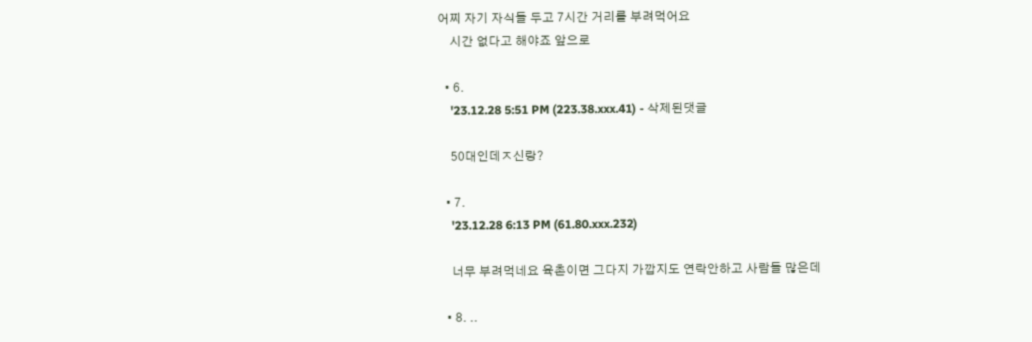어찌 자기 자식들 두고 7시간 거리를 부려먹어요
    시간 없다고 해야죠 앞으로

  • 6.
    '23.12.28 5:51 PM (223.38.xxx.41) - 삭제된댓글

    50대인데ㅈ신랑?

  • 7.
    '23.12.28 6:13 PM (61.80.xxx.232)

    너무 부려먹네요 육촌이면 그다지 가깝지도 연락안하고 사람들 많은데

  • 8. ..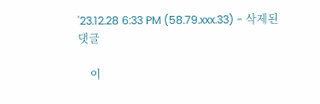'23.12.28 6:33 PM (58.79.xxx.33) - 삭제된댓글

    이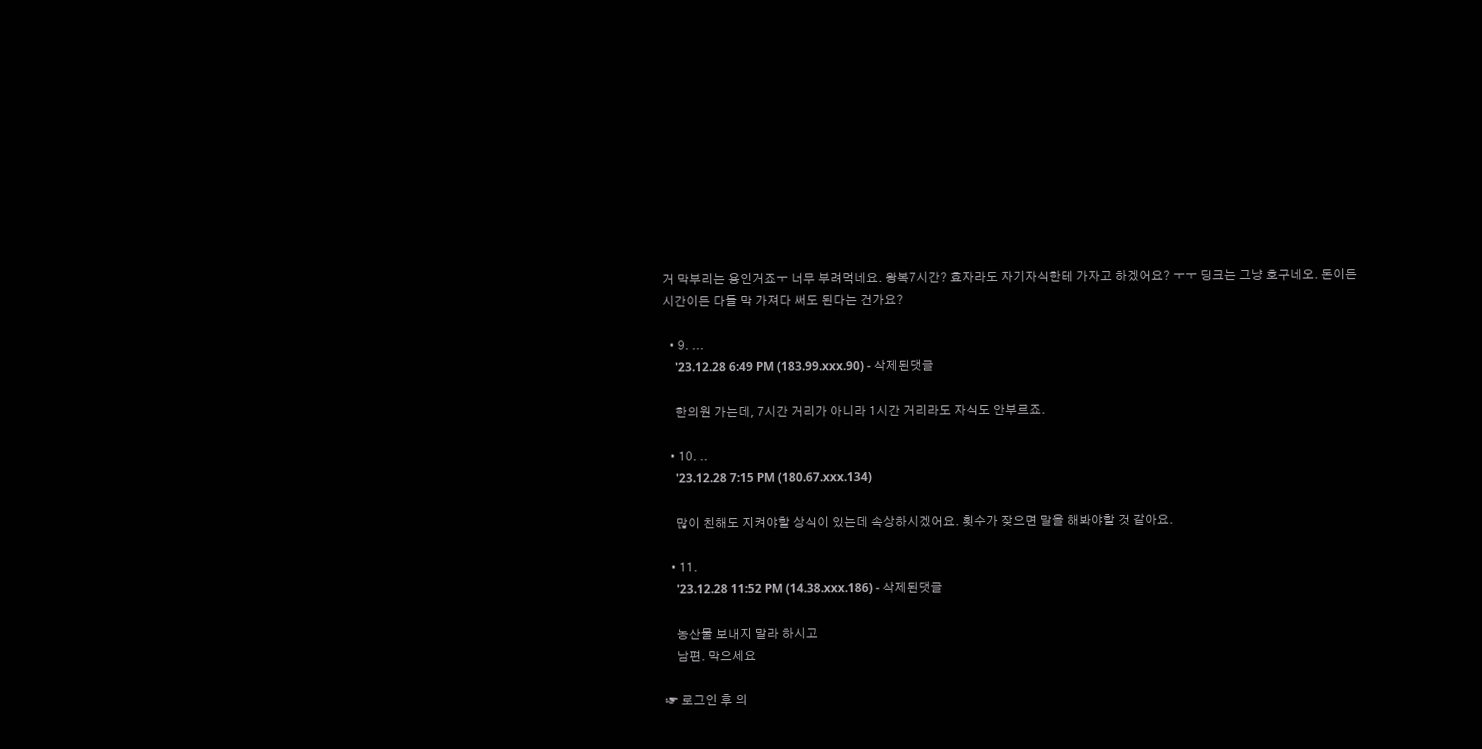거 막부리는 용인거죠ㅜ 너무 부려먹네요. 왕복7시간? 효자라도 자기자식한테 가자고 하겠어요? ㅜㅜ 딩크는 그냥 호구네오. 돈이든 시간이든 다들 막 가져다 써도 된다는 건가요?

  • 9. ...
    '23.12.28 6:49 PM (183.99.xxx.90) - 삭제된댓글

    한의원 가는데, 7시간 거리가 아니라 1시간 거리라도 자식도 안부르죠.

  • 10. ..
    '23.12.28 7:15 PM (180.67.xxx.134)

    많이 친해도 지켜야할 상식이 있는데 속상하시겠어요. 횟수가 잦으면 말을 해봐야할 것 같아요.

  • 11.
    '23.12.28 11:52 PM (14.38.xxx.186) - 삭제된댓글

    농산물 보내지 말라 하시고
    남편. 막으세요

☞ 로그인 후 의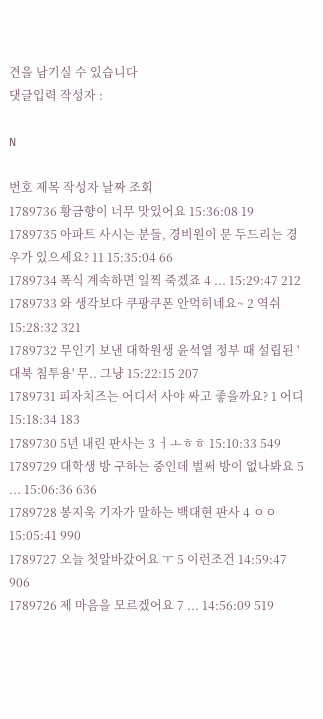견을 남기실 수 있습니다
댓글입력 작성자 :

N

번호 제목 작성자 날짜 조회
1789736 황금향이 너무 맛있어요 15:36:08 19
1789735 아파트 사시는 분들, 경비원이 문 두드리는 경우가 있으세요? 11 15:35:04 66
1789734 폭식 계속하면 일찍 죽겠죠 4 ... 15:29:47 212
1789733 와 생각보다 쿠팡쿠폰 안먹히네요~ 2 역쉬 15:28:32 321
1789732 무인기 보낸 대학원생 윤석열 정부 때 설립된 '대북 침투용' 무.. 그냥 15:22:15 207
1789731 피자치즈는 어디서 사야 싸고 좋을까요? 1 어디 15:18:34 183
1789730 5년 내린 판사는 3 ㅓㅗㅎㅎ 15:10:33 549
1789729 대학생 방 구하는 중인데 벌써 방이 없나봐요 5 ... 15:06:36 636
1789728 봉지욱 기자가 말하는 백대현 판사 4 ㅇㅇ 15:05:41 990
1789727 오늘 첫알바갔어요 ㅜ 5 이런조건 14:59:47 906
1789726 제 마음을 모르겠어요 7 ... 14:56:09 519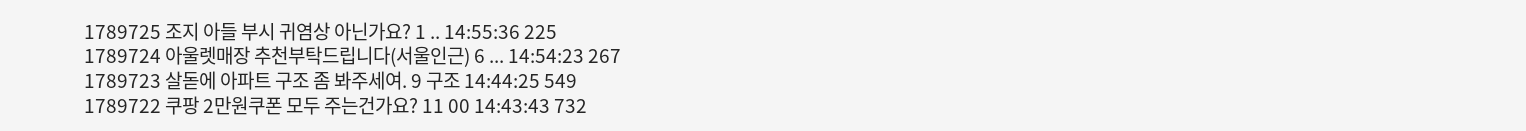1789725 조지 아들 부시 귀염상 아닌가요? 1 .. 14:55:36 225
1789724 아울렛매장 추천부탁드립니다(서울인근) 6 ... 14:54:23 267
1789723 살돋에 아파트 구조 좀 봐주세여. 9 구조 14:44:25 549
1789722 쿠팡 2만원쿠폰 모두 주는건가요? 11 00 14:43:43 732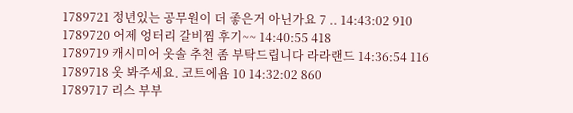1789721 정년있는 공무원이 더 좋은거 아닌가요 7 .. 14:43:02 910
1789720 어제 엉터리 갈비찜 후기~~ 14:40:55 418
1789719 캐시미어 옷솔 추천 좀 부탁드립니다 라라랜드 14:36:54 116
1789718 옷 봐주세요. 코트에욤 10 14:32:02 860
1789717 리스 부부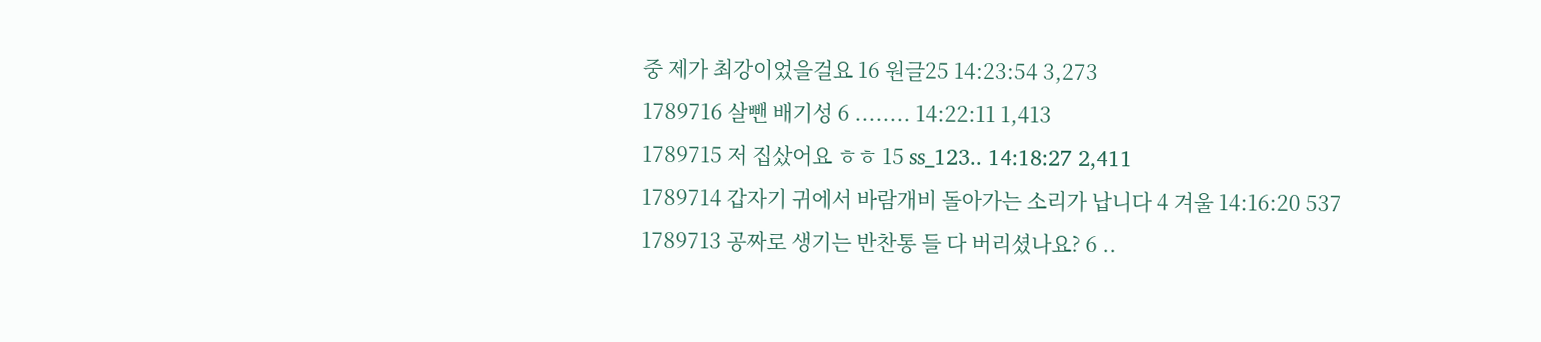중 제가 최강이었을걸요 16 원글25 14:23:54 3,273
1789716 살뺀 배기성 6 ........ 14:22:11 1,413
1789715 저 집샀어요 ㅎㅎ 15 ss_123.. 14:18:27 2,411
1789714 갑자기 귀에서 바람개비 돌아가는 소리가 납니다 4 겨울 14:16:20 537
1789713 공짜로 생기는 반찬통 들 다 버리셨나요? 6 ..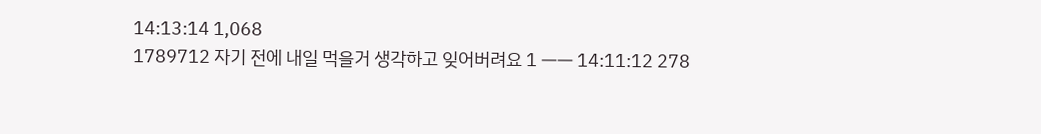14:13:14 1,068
1789712 자기 전에 내일 먹을거 생각하고 잊어버려요 1 ㅡㅡ 14:11:12 278